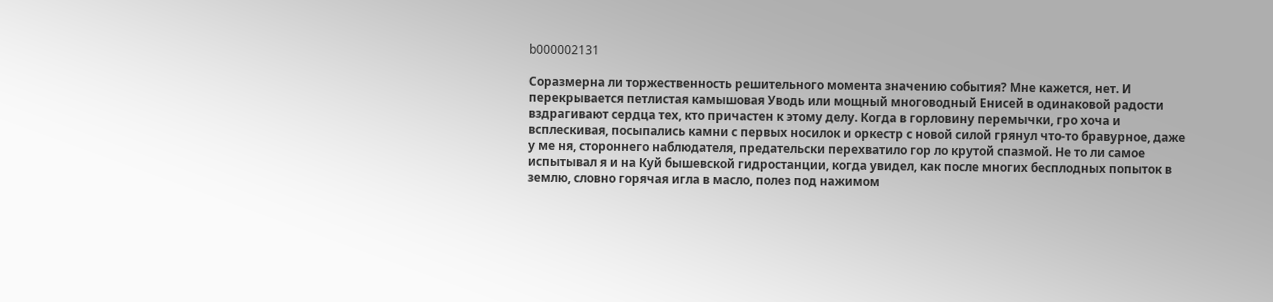b000002131

Соразмерна ли торжественность решительного момента значению события? Мне кажется, нет. И перекрывается петлистая камышовая Уводь или мощный многоводный Енисей в одинаковой радости вздрагивают сердца тех, кто причастен к этому делу. Когда в горловину перемычки, гро хоча и всплескивая, посыпались камни с первых носилок и оркестр с новой силой грянул что-то бравурное, даже у ме ня, стороннего наблюдателя, предательски перехватило гор ло крутой спазмой. Не то ли самое испытывал я и на Куй бышевской гидростанции, когда увидел, как после многих бесплодных попыток в землю, словно горячая игла в масло, полез под нажимом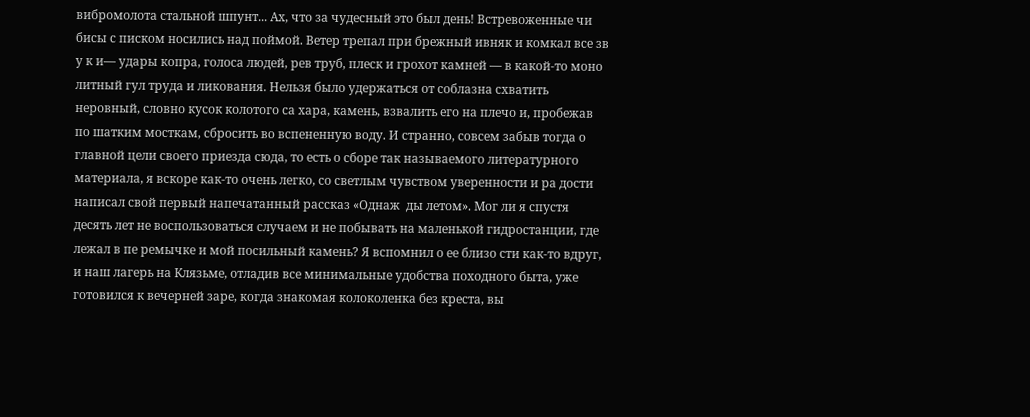вибромолота стальной шпунт... Ах, что за чудесный это был день! Встревоженные чи бисы с писком носились над поймой. Ветер трепал при брежный ивняк и комкал все зв у к и— удары копра, голоса людей, рев труб, плеск и грохот камней — в какой-то моно литный гул труда и ликования. Нельзя было удержаться от соблазна схватить неровный, словно кусок колотого са хара, камень, взвалить его на плечо и, пробежав по шатким мосткам, сбросить во вспененную воду. И странно, совсем забыв тогда о главной цели своего приезда сюда, то есть о сборе так называемого литературного материала, я вскоре как-то очень легко, со светлым чувством уверенности и ра дости написал свой первый напечатанный рассказ «Однаж  ды летом». Мог ли я спустя десять лет не воспользоваться случаем и не побывать на маленькой гидростанции, где лежал в пе ремычке и мой посильный камень? Я вспомнил о ее близо сти как-то вдруг, и наш лагерь на Клязьме, отладив все минимальные удобства походного быта, уже готовился к вечерней заре, когда знакомая колоколенка без креста, вы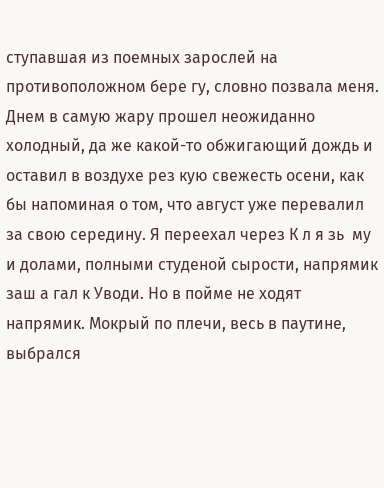ступавшая из поемных зарослей на противоположном бере гу, словно позвала меня. Днем в самую жару прошел неожиданно холодный, да же какой-то обжигающий дождь и оставил в воздухе рез кую свежесть осени, как бы напоминая о том, что август уже перевалил за свою середину. Я переехал через К л я зь  му и долами, полными студеной сырости, напрямик заш а гал к Уводи. Но в пойме не ходят напрямик. Мокрый по плечи, весь в паутине, выбрался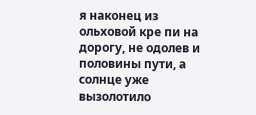я наконец из ольховой кре пи на дорогу, не одолев и половины пути, а солнце уже вызолотило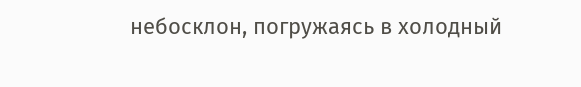небосклон, погружаясь в холодный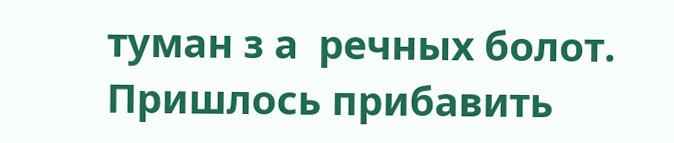туман з а  речных болот. Пришлось прибавить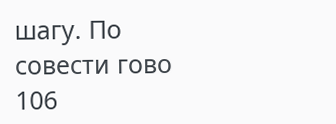шагу. По совести гово 106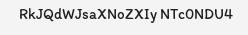RkJQdWJsaXNoZXIy NTc0NDU4